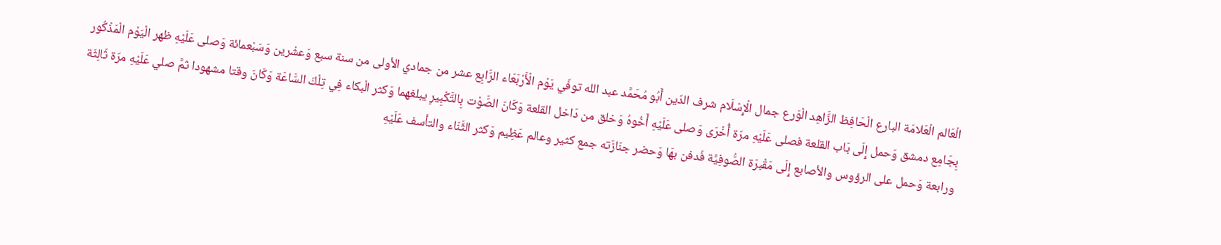الْعَالم الْعَلامَة البارع الْحَافِظ الزَّاهِد الْوَرع جمال الْإِسْلَام شرف الدّين أَبُو مُحَمَّد عبد الله توفّي يَوْم الْأَرْبَعَاء الرَّابِع عشر من جمادي الأولى من سنة سبع وَعشْرين وَسَبْعمائة وَصلى عَلَيْهِ ظهر الْيَوْم الْمَذْكُور بِجَامِع دمشق وَحمل إِلَى بَاب القلعة فصلى عَلَيْهِ مرّة أُخْرَى وَصلى عَلَيْهِ أَخُوهُ وَخلق من دَاخل القلعة وَكَانَ الصَّوْت بِالتَّكْبِيرِ يبلغهما وَكثر الْبكاء فِي تِلْكَ السَّاعَة وَكَانَ وقتا مشهودا ثمَّ صلي عَلَيْهِ مرّة ثَالِثَة ورابعة وَحمل على الرؤوس والأصابع إِلَى مَقْبرَة الصُّوفِيَّة فَدفن بهَا وَحضر جنَازَته جمع كثير وعالم عَظِيم وَكثر الثَّنَاء والتأسف عَلَيْهِ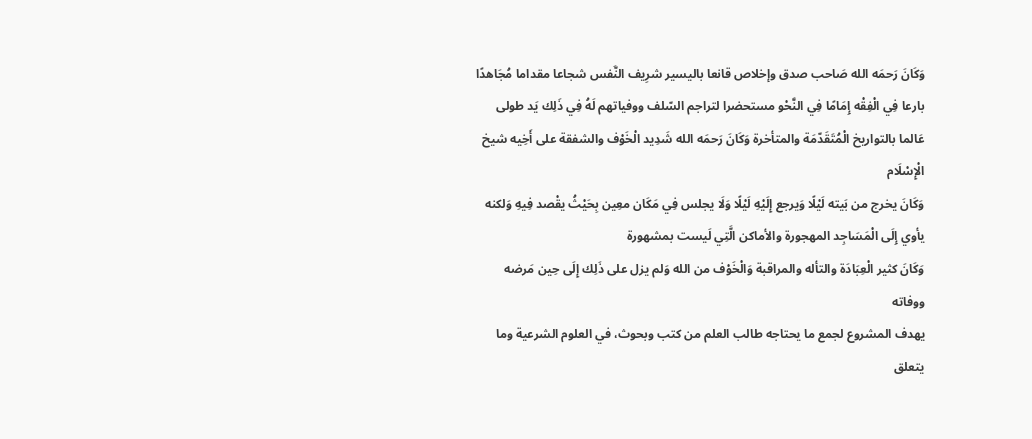وَكَانَ رَحمَه الله صَاحب صدق وإخلاص قانعا باليسير شرِيف النَّفس شجاعا مقداما مُجَاهدًا بارعا فِي الْفِقْه إِمَامًا فِي النَّحْو مستحضرا لتراجم السّلف ووفياتهم لَهُ فِي ذَلِك يَد طولى عَالما بالتواريخ الْمُتَقَدّمَة والمتأخرة وَكَانَ رَحمَه الله شَدِيد الْخَوْف والشفقة على أَخِيه شيخ الْإِسْلَام
وَكَانَ يخرج من بَيته لَيْلًا وَيرجع إِلَيْهِ لَيْلًا وَلَا يجلس فِي مَكَان معِين بِحَيْثُ يقْصد فِيهِ وَلكنه يأوي إِلَى الْمَسَاجِد المهجورة والأماكن الَّتِي لَيست بمشهورة
وَكَانَ كثير الْعِبَادَة والتأله والمراقبة وَالْخَوْف من الله وَلم يزل على ذَلِك إِلَى حِين مَرضه ووفاته
يهدف المشروع لجمع ما يحتاجه طالب العلم من كتب وبحوث، في العلوم الشرعية وما يتعلق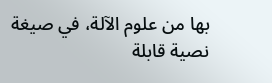بها من علوم الآلة، في صيغة نصية قابلة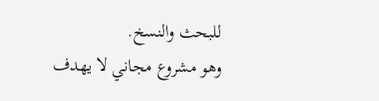للبحث والنسخ.
وهو مشروع مجاني لا يهدف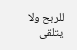للربح ولا يتلقى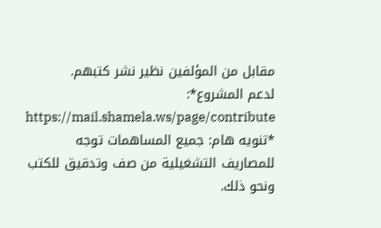مقابل من المؤلفين نظير نشر كتبهم.
لدعم المشروع*: https://mail.shamela.ws/page/contribute
*تنويه هام: جميع المساهمات توجه للمصاريف التشغيلية من صف وتدقيق للكتب ونحو ذلك.